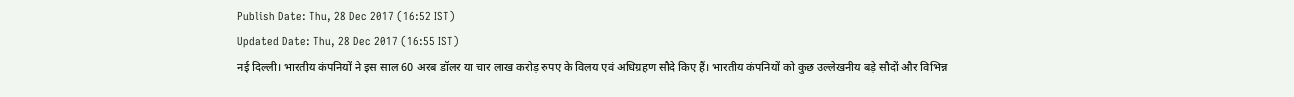Publish Date: Thu, 28 Dec 2017 (16:52 IST)
Updated Date: Thu, 28 Dec 2017 (16:55 IST)
नई दिल्ली। भारतीय कंपनियों ने इस साल 60 अरब डॉलर या चार लाख करोड़ रुपए के विलय एवं अधिग्रहण सौदे किए हैं। भारतीय कंपनियों को कुछ उल्लेखनीय बड़े सौदों और विभिन्न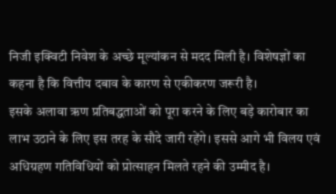निजी इक्विटी निवेश के अच्छे मूल्यांकन से मदद मिली है। विशेषज्ञों का कहना है कि वित्तीय दबाव के कारण से एकीकरण जरूरी है।
इसके अलावा ऋण प्रतिबद्धताओं को पूरा करने के लिए बड़े कारोबार का लाभ उठाने के लिए इस तरह के सौदे जारी रहेंगे। इससे आगे भी विलय एवं अधिग्रहण गतिविधियों को प्रोत्साहन मिलते रहने की उम्मीद है।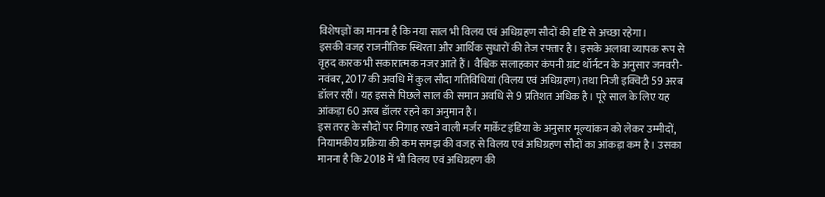विशेषज्ञों का मानना है कि नया साल भी विलय एवं अधिग्रहण सौदों की दृष्टि से अच्छा रहेगा।
इसकी वजह राजनीतिक स्थिरता और आर्थिक सुधारों की तेज रफ्तार है। इसके अलावा व्यापक रूप से वृहद कारक भी सकारात्मक नजर आते हैं। वैश्विक सलाहकार कंपनी ग्रांट थॉर्नटन के अनुसार जनवरी-नवंबर, 2017 की अवधि में कुल सौदा गतिविधियां (विलय एवं अधिग्रहण) तथा निजी इक्विटी 59 अरब डॉलर रहीं। यह इससे पिछले साल की समान अवधि से 9 प्रतिशत अधिक है। पूरे साल के लिए यह आंकड़ा 60 अरब डॉलर रहने का अनुमान है।
इस तरह के सौदों पर निगाह रखने वाली मर्जर मार्केट इंडिया के अनुसार मूल्यांकन को लेकर उम्मीदों, नियामकीय प्रक्रिया की कम समझ की वजह से विलय एवं अधिग्रहण सौदों का आंकड़ा कम है। उसका मानना है कि 2018 में भी विलय एवं अधिग्रहण की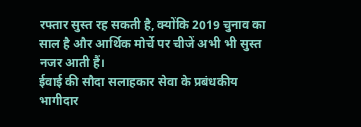रफ्तार सुस्त रह सकती है, क्योंकि 2019 चुनाव का साल है और आर्थिक मोर्चे पर चीजें अभी भी सुस्त नजर आती हैं।
ईवाई की सौदा सलाहकार सेवा के प्रबंधकीय भागीदार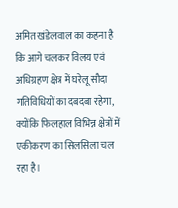अमित खंडेलवाल का कहना है कि आगे चलकर विलय एवं अधिग्रहण क्षेत्र में घरेलू सौदा गतिविधियों का दबदबा रहेगा, क्योंकि फिलहाल विभिन्न क्षेत्रों में एकीकरण का सिलसिला चल रहा है।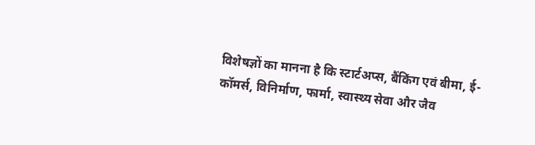विशेषज्ञों का मानना है कि स्टार्टअप्स, बैंकिंग एवं बीमा, ई-कॉमर्स, विनिर्माण, फार्मा, स्वास्थ्य सेवा और जैव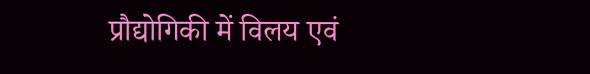प्रौद्योगिकी में विलय एवं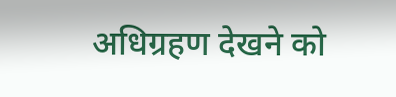अधिग्रहण देखने को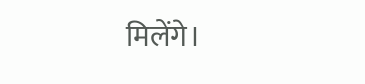मिलेंगे।